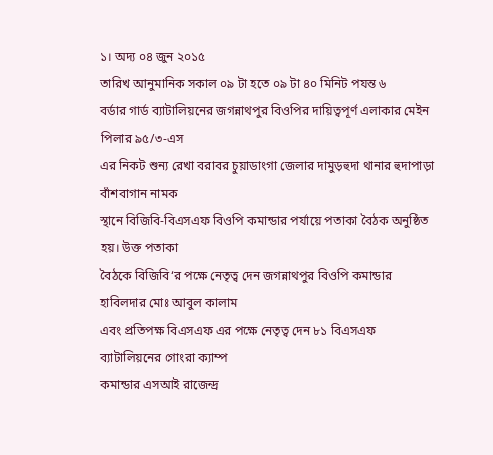১। অদ্য ০৪ জুন ২০১৫
তারিখ আনুমানিক সকাল ০৯ টা হতে ০৯ টা ৪০ মিনিট পযন্ত ৬
বর্ডার গার্ড ব্যাটালিয়নের জগন্নাথপুর বিওপির দায়িত্বপূর্ণ এলাকার মেইন পিলার ৯৫/৩-এস
এর নিকট শুন্য রেখা বরাবর চুয়াডাংগা জেলার দামুড়হুদা থানার হুদাপাড়া বাঁশবাগান নামক
স্থানে বিজিবি-বিএসএফ বিওপি কমান্ডার পর্যায়ে পতাকা বৈঠক অনুষ্ঠিত হয়। উক্ত পতাকা
বৈঠকে বিজিবি‘র পক্ষে নেতৃত্ব দেন জগন্নাথপুর বিওপি কমান্ডার হাবিলদার মোঃ আবুল কালাম
এবং প্রতিপক্ষ বিএসএফ এর পক্ষে নেতৃত্ব দেন ৮১ বিএসএফ ব্যাটালিয়নের গোংরা ক্যাম্প
কমান্ডার এসআই রাজেন্দ্র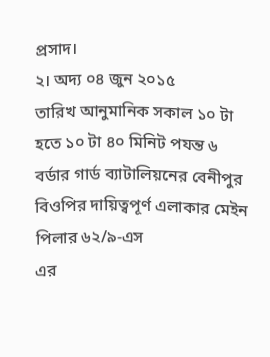প্রসাদ।
২। অদ্য ০৪ জুন ২০১৫
তারিখ আনুমানিক সকাল ১০ টা হতে ১০ টা ৪০ মিনিট পযন্ত ৬
বর্ডার গার্ড ব্যাটালিয়নের বেনীপুর বিওপির দায়িত্বপূর্ণ এলাকার মেইন পিলার ৬২/৯-এস
এর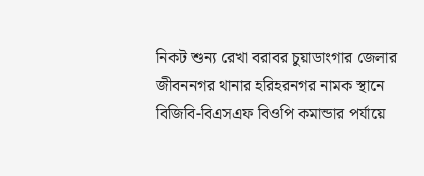নিকট শুন্য রেখা বরাবর চুয়াডাংগার জেলার জীবননগর থানার হরিহরনগর নামক স্থানে
বিজিবি-বিএসএফ বিওপি কমান্ডার পর্যায়ে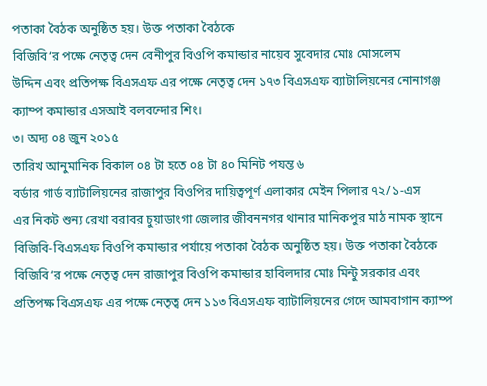পতাকা বৈঠক অনুষ্ঠিত হয়। উক্ত পতাকা বৈঠকে
বিজিবি‘র পক্ষে নেতৃত্ব দেন বেনীপুর বিওপি কমান্ডার নায়েব সুবেদার মোঃ মোসলেম
উদ্দিন এবং প্রতিপক্ষ বিএসএফ এর পক্ষে নেতৃত্ব দেন ১৭৩ বিএসএফ ব্যাটালিয়নের নোনাগঞ্জ
ক্যাম্প কমান্ডার এসআই বলবন্দোর শিং।
৩। অদ্য ০৪ জুন ২০১৫
তারিখ আনুমানিক বিকাল ০৪ টা হতে ০৪ টা ৪০ মিনিট পযন্ত ৬
বর্ডার গার্ড ব্যাটালিয়নের রাজাপুর বিওপির দায়িত্বপূর্ণ এলাকার মেইন পিলার ৭২/১-এস
এর নিকট শুন্য রেখা বরাবর চুয়াডাংগা জেলার জীবননগর থানার মানিকপুর মাঠ নামক স্থানে
বিজিবি-বিএসএফ বিওপি কমান্ডার পর্যায়ে পতাকা বৈঠক অনুষ্ঠিত হয়। উক্ত পতাকা বৈঠকে
বিজিবি‘র পক্ষে নেতৃত্ব দেন রাজাপুর বিওপি কমান্ডার হাবিলদার মোঃ মিন্টু সরকার এবং
প্রতিপক্ষ বিএসএফ এর পক্ষে নেতৃত্ব দেন ১১৩ বিএসএফ ব্যাটালিয়নের গেদে আমবাগান ক্যাম্প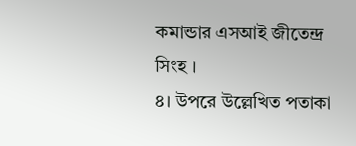কমান্ডার এসআই জীতেন্দ্র সিংহ ।
৪। উপরে উল্লেখিত পতাকা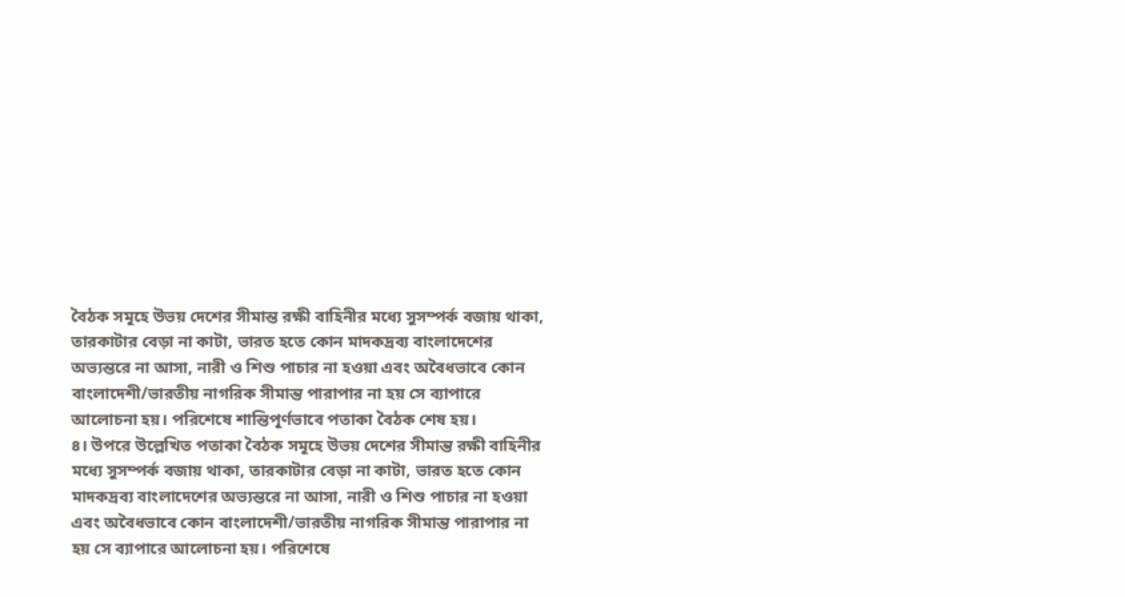বৈঠক সমূহে উভয় দেশের সীমান্ত রক্ষী বাহিনীর মধ্যে সুসম্পর্ক বজায় থাকা, তারকাটার বেড়া না কাটা, ভারত হতে কোন মাদকদ্রব্য বাংলাদেশের অভ্যন্তরে না আসা, নারী ও শিশু পাচার না হওয়া এবং অবৈধভাবে কোন বাংলাদেশী/ভারতীয় নাগরিক সীমান্ত পারাপার না হয় সে ব্যাপারে আলোচনা হয়। পরিশেষে শান্তিপূর্ণভাবে পতাকা বৈঠক শেষ হয়।
৪। উপরে উল্লেখিত পতাকা বৈঠক সমূহে উভয় দেশের সীমান্ত রক্ষী বাহিনীর মধ্যে সুসম্পর্ক বজায় থাকা, তারকাটার বেড়া না কাটা, ভারত হতে কোন মাদকদ্রব্য বাংলাদেশের অভ্যন্তরে না আসা, নারী ও শিশু পাচার না হওয়া এবং অবৈধভাবে কোন বাংলাদেশী/ভারতীয় নাগরিক সীমান্ত পারাপার না হয় সে ব্যাপারে আলোচনা হয়। পরিশেষে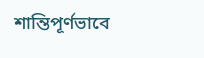শান্তিপূর্ণভাবে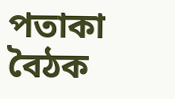পতাকা বৈঠক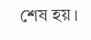শেষ হয়।